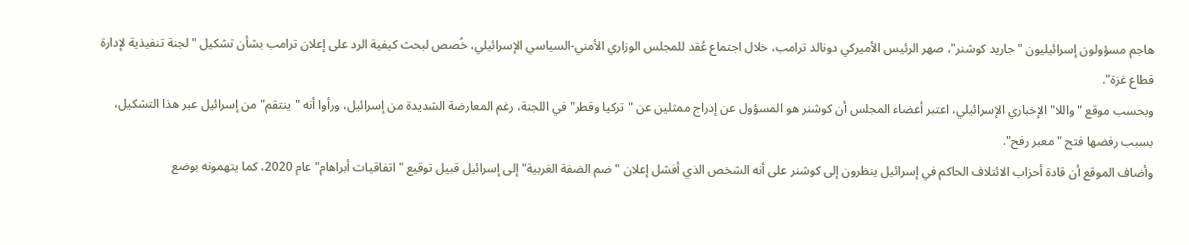هاجم مسؤولون إسرائيليون "جاريد كوشنر"، صهر الرئيس الأميركي دونالد ترامب، خلال اجتماع عُقد للمجلس الوزاري الأمني-السياسي الإسرائيلي، خُصص لبحث كيفية الرد على إعلان ترامب بشأن تشكيل "لجنة تنفيذية لإدارة قطاع غزة".
وبحسب موقع "واللا" الإخباري الإسرائيلي، اعتبر أعضاء المجلس أن كوشنر هو المسؤول عن إدراج ممثلين عن "تركيا وقطر" في اللجنة، رغم المعارضة الشديدة من إسرائيل، ورأوا أنه "ينتقم" من إسرائيل عبر هذا التشكيل، بسبب رفضها فتح "معبر رفح".
وأضاف الموقع أن قادة أحزاب الائتلاف الحاكم في إسرائيل ينظرون إلى كوشنر على أنه الشخص الذي أفشل إعلان "ضم الضفة الغربية" إلى إسرائيل قبيل توقيع "اتفاقيات أبراهام" عام 2020، كما يتهمونه بوضع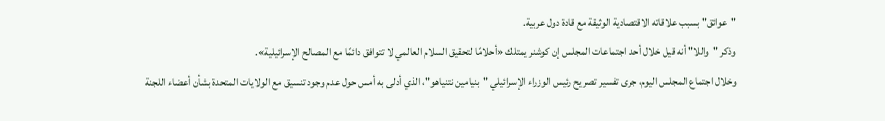"عوائق" بسبب علاقاته الاقتصادية الوثيقة مع قادة دول عربية.
وذكر "واللا" أنه قيل خلال أحد اجتماعات المجلس إن كوشنر يمتلك «أحلامًا لتحقيق السلام العالمي لا تتوافق دائمًا مع المصالح الإسرائيلية».
وخلال اجتماع المجلس اليوم، جرى تفسير تصريح رئيس الوزراء الإسرائيلي "بنيامين نتنياهو"، الذي أدلى به أمس حول عدم وجود تنسيق مع الولايات المتحدة بشأن أعضاء اللجنة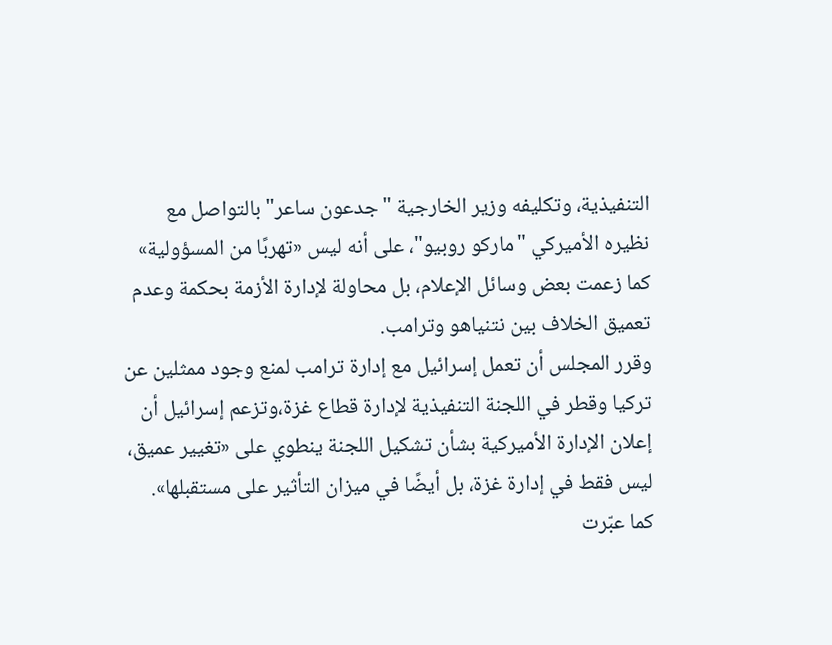التنفيذية، وتكليفه وزير الخارجية "جدعون ساعر" بالتواصل مع نظيره الأميركي "ماركو روبيو"، على أنه ليس «تهربًا من المسؤولية» كما زعمت بعض وسائل الإعلام، بل محاولة لإدارة الأزمة بحكمة وعدم تعميق الخلاف بين نتنياهو وترامب.
وقرر المجلس أن تعمل إسرائيل مع إدارة ترامب لمنع وجود ممثلين عن تركيا وقطر في اللجنة التنفيذية لإدارة قطاع غزة،وتزعم إسرائيل أن إعلان الإدارة الأميركية بشأن تشكيل اللجنة ينطوي على «تغيير عميق، ليس فقط في إدارة غزة، بل أيضًا في ميزان التأثير على مستقبلها».
كما عبّرت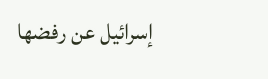إسرائيل عن رفضها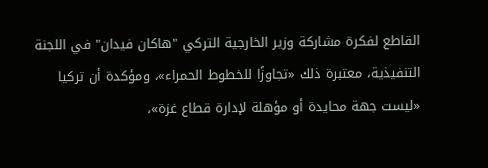القاطع لفكرة مشاركة وزير الخارجية التركي "هاكان فيدان" في اللجنة التنفيذية، معتبرة ذلك «تجاوزًا للخطوط الحمراء»، ومؤكدة أن تركيا «ليست جهة محايدة أو مؤهلة لإدارة قطاع غزة»،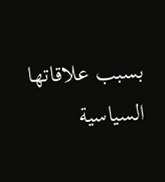بسبب علاقاتها السياسية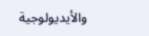والأيديولوجية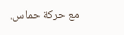مع حركة حماس.